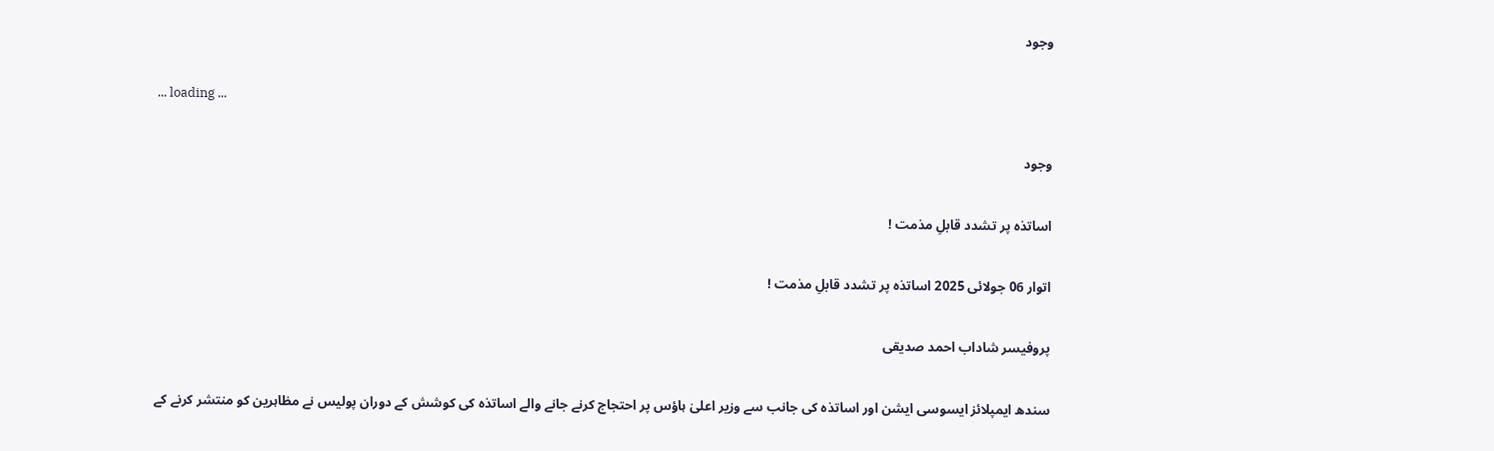وجود

... loading ...

وجود

اساتذہ پر تشدد قابلِ مذمت !

اتوار 06 جولائی 2025 اساتذہ پر تشدد قابلِ مذمت !

پروفیسر شاداب احمد صدیقی

سندھ ایمپلائز ایسوسی ایشن اور اساتذہ کی جانب سے وزیر اعلیٰ ہاؤس پر احتجاج کرنے جانے والے اساتذہ کی کوشش کے دوران پولیس نے مظاہرین کو منتشر کرنے کے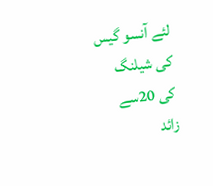لئے آنسو گیس کی شیلنگ کی 20سے زائد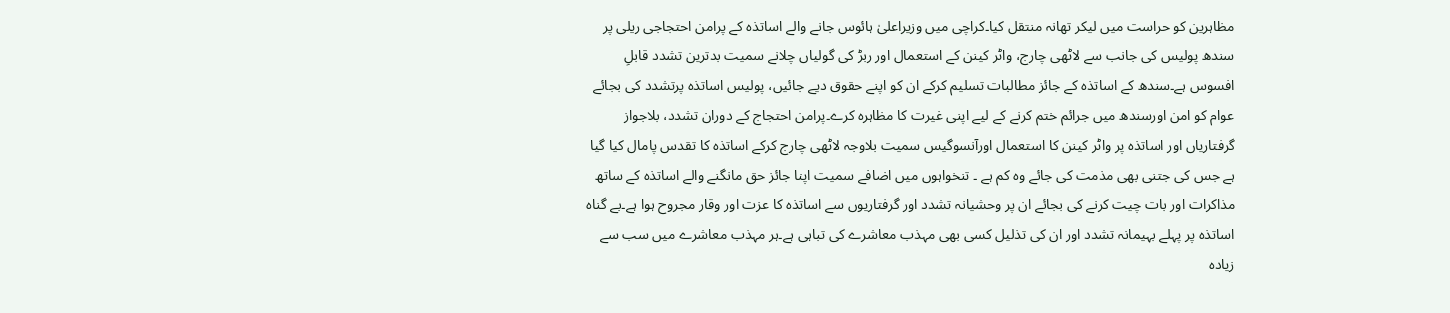مظاہرین کو حراست میں لیکر تھانہ منتقل کیا۔کراچی میں وزیراعلیٰ ہائوس جانے والے اساتذہ کے پرامن احتجاجی ریلی پر سندھ پولیس کی جانب سے لاٹھی چارج، واٹر کینن کے استعمال اور ربڑ کی گولیاں چلانے سمیت بدترین تشدد قابلِ افسوس ہے۔سندھ کے اساتذہ کے جائز مطالبات تسلیم کرکے ان کو اپنے حقوق دیے جائیں، پولیس اساتذہ پرتشدد کی بجائے عوام کو امن اورسندھ میں جرائم ختم کرنے کے لیے اپنی غیرت کا مظاہرہ کرے۔پرامن احتجاج کے دوران تشدد، بلاجواز گرفتاریاں اور اساتذہ پر واٹر کینن کا استعمال اورآنسوگیس سمیت بلاوجہ لاٹھی چارج کرکے اساتذہ کا تقدس پامال کیا گیا ہے جس کی جتنی بھی مذمت کی جائے وہ کم ہے ۔ تنخواہوں میں اضافے سمیت اپنا جائز حق مانگنے والے اساتذہ کے ساتھ مذاکرات اور بات چیت کرنے کی بجائے ان پر وحشیانہ تشدد اور گرفتاریوں سے اساتذہ کا عزت اور وقار مجروح ہوا ہے۔بے گناہ اساتذہ پر پہلے بہیمانہ تشدد اور ان کی تذلیل کسی بھی مہذب معاشرے کی تباہی ہے۔ہر مہذب معاشرے میں سب سے زیادہ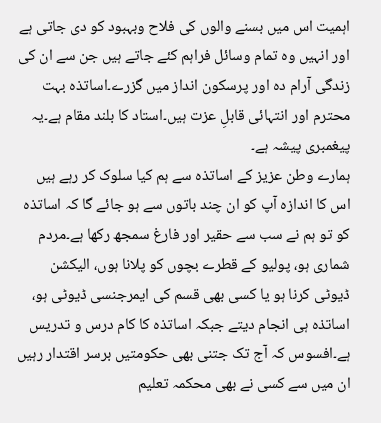اہمیت اس میں بسنے والوں کی فلاح وبہبود کو دی جاتی ہے اور انہیں وہ تمام وسائل فراہم کئے جاتے ہیں جن سے ان کی زندگی آرام دہ اور پرسکون انداز میں گزرے۔اساتذہ بہت محترم اور انتہائی قابلِ عزت ہیں۔استاد کا بلند مقام ہے۔یہ پیغمبری پیشہ ہے۔
ہمارے وطن عزیز کے اساتذہ سے ہم کیا سلوک کر رہے ہیں اس کا اندازہ آپ کو ان چند باتوں سے ہو جائے گا کہ اساتذہ کو تو ہم نے سب سے حقیر اور فارغ سمجھ رکھا ہے۔مردم شماری ہو، پولیو کے قطرے بچوں کو پلانا ہوں، الیکشن ڈیوٹی کرنا ہو یا کسی بھی قسم کی ایمرجنسی ڈیوٹی ہو، اساتذہ ہی انجام دیتے جبکہ اساتذہ کا کام درس و تدریس ہے۔افسوس کہ آج تک جتنی بھی حکومتیں برسر اقتدار رہیں ان میں سے کسی نے بھی محکمہ تعلیم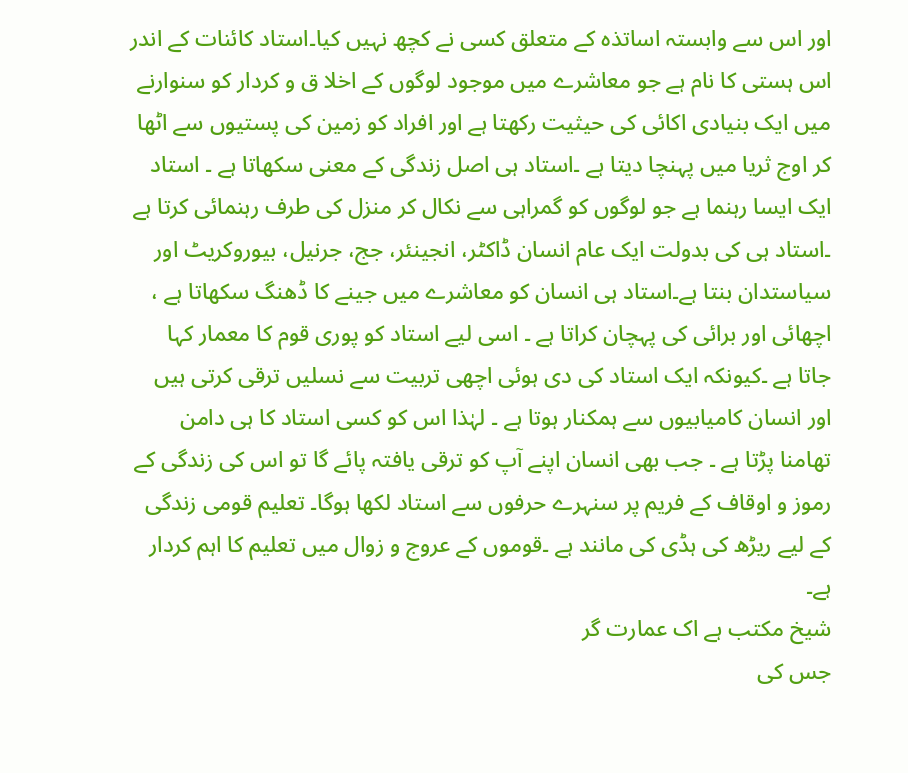اور اس سے وابستہ اساتذہ کے متعلق کسی نے کچھ نہیں کیا۔استاد کائنات کے اندر اس ہستی کا نام ہے جو معاشرے میں موجود لوگوں کے اخلا ق و کردار کو سنوارنے میں ایک بنیادی اکائی کی حیثیت رکھتا ہے اور افراد کو زمین کی پستیوں سے اٹھا کر اوج ثریا میں پہنچا دیتا ہے ۔استاد ہی اصل زندگی کے معنی سکھاتا ہے ۔ استاد ایک ایسا رہنما ہے جو لوگوں کو گمراہی سے نکال کر منزل کی طرف رہنمائی کرتا ہے ۔استاد ہی کی بدولت ایک عام انسان ڈاکٹر، انجینئر، جج، جرنیل، بیوروکریٹ اور سیاستدان بنتا ہے۔استاد ہی انسان کو معاشرے میں جینے کا ڈھنگ سکھاتا ہے ، اچھائی اور برائی کی پہچان کراتا ہے ۔ اسی لیے استاد کو پوری قوم کا معمار کہا جاتا ہے ۔کیونکہ ایک استاد کی دی ہوئی اچھی تربیت سے نسلیں ترقی کرتی ہیں اور انسان کامیابیوں سے ہمکنار ہوتا ہے ۔ لہٰذا اس کو کسی استاد کا ہی دامن تھامنا پڑتا ہے ۔ جب بھی انسان اپنے آپ کو ترقی یافتہ پائے گا تو اس کی زندگی کے رموز و اوقاف کے فریم پر سنہرے حرفوں سے استاد لکھا ہوگا۔ تعلیم قومی زندگی کے لیے ریڑھ کی ہڈی کی مانند ہے ۔قوموں کے عروج و زوال میں تعلیم کا اہم کردار ہے۔
شیخ مکتب ہے اک عمارت گر
جس کی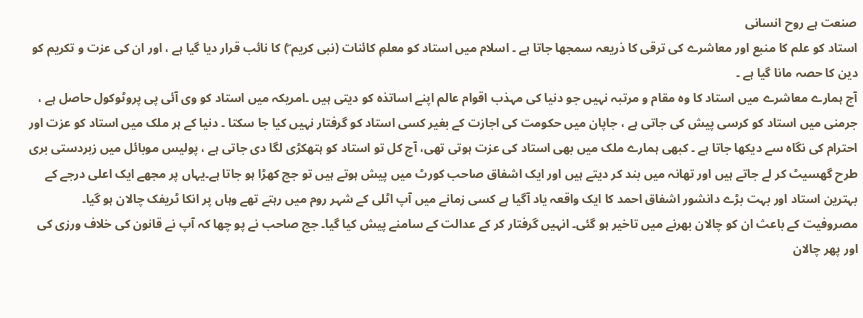صنعت ہے روح انسانی
استاد کو علم کا منبع اور معاشرے کی ترقی کا ذریعہ سمجھا جاتا ہے ۔ اسلام میں استاد کو معلمِ کائنات (نبی کریم ۖ) کا نائب قرار دیا گیا ہے ، اور ان کی عزت و تکریم کو دین کا حصہ مانا گیا ہے ۔
آج ہمارے معاشرے میں استاد کا وہ مقام و مرتبہ نہیں جو دنیا کی مہذب اقوام عالم اپنے اساتذہ کو دیتی ہیں ۔امریکہ میں استاد کو وی آئی پی پروٹوکول حاصل ہے ، جرمنی میں استاد کو کرسی پیش کی جاتی ہے ، جاپان میں حکومت کی اجازت کے بغیر کسی استاد کو گرفتار نہیں کیا جا سکتا ۔ دنیا کے ہر ملک میں استاد کو عزت اور احترام کی نگاہ سے دیکھا جاتا ہے ۔ کبھی ہمارے ملک میں بھی استاد کی عزت ہوتی تھی، آج کل تو استاد کو ہتھکڑی لگا دی جاتی ہے ، پولیس موبائل میں زبردستی بری طرح گھسیٹ کر لے جاتے ہیں اور تھانہ میں بند کر دیتے ہیں اور ایک اشفاق صاحب کورٹ میں پیش ہوتے ہیں تو جج کھڑا ہو جاتا ہے۔یہاں پر مجھے ایک اعلی درجے کے بہترین استاد اور بہت بڑے دانشور اشفاق احمد کا ایک واقعہ یاد آگیا ہے کسی زمانے میں آپ اٹلی کے شہر روم میں رہتے تھے وہاں پر انکا ٹریفک چالان ہو گیا۔ مصروفیت کے باعث ان کو چالان بھرنے میں تاخیر ہو گئی۔ انہیں گرفتار کر کے عدالت کے سامنے پیش کیا گیا۔ جج صاحب نے پو چھا کہ آپ نے قانون کی خلاف ورزی کی اور پھر چالان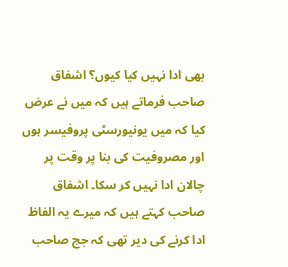بھی ادا نہیں کیا کیوں؟ اشفاق صاحب فرماتے ہیں کہ میں نے عرض کیا کہ میں یونیورسٹی پروفیسر ہوں اور مصروفیت کی بنا پر وقت پر چالان ادا نہیں کر سکا۔ اشفاق صاحب کہتے ہیں کہ میرے یہ الفاظ ادا کرنے کی دیر تھی کہ جج صاحب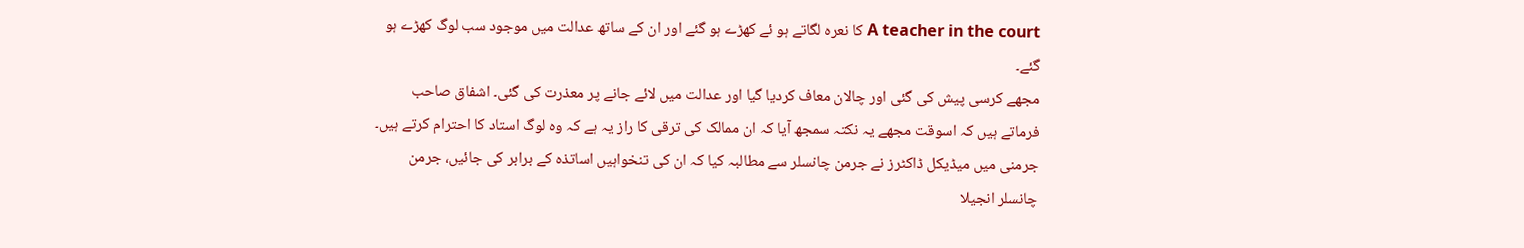A teacher in the court کا نعرہ لگاتے ہو ئے کھڑے ہو گئے اور ان کے ساتھ عدالت میں موجود سب لوگ کھڑے ہو گئے۔
مجھے کرسی پیش کی گئی اور چالان معاف کردیا گیا اور عدالت میں لائے جانے پر معذرت کی گئی۔ اشفاق صاحب فرماتے ہیں کہ اسوقت مجھے یہ نکتہ سمجھ آیا کہ ان ممالک کی ترقی کا راز یہ ہے کہ وہ لوگ استاد کا احترام کرتے ہیں۔
جرمنی میں میڈیکل ڈاکٹرز نے جرمن چانسلر سے مطالبہ کیا کہ ان کی تنخواہیں اساتذہ کے برابر کی جائیں، جرمن چانسلر انجیلا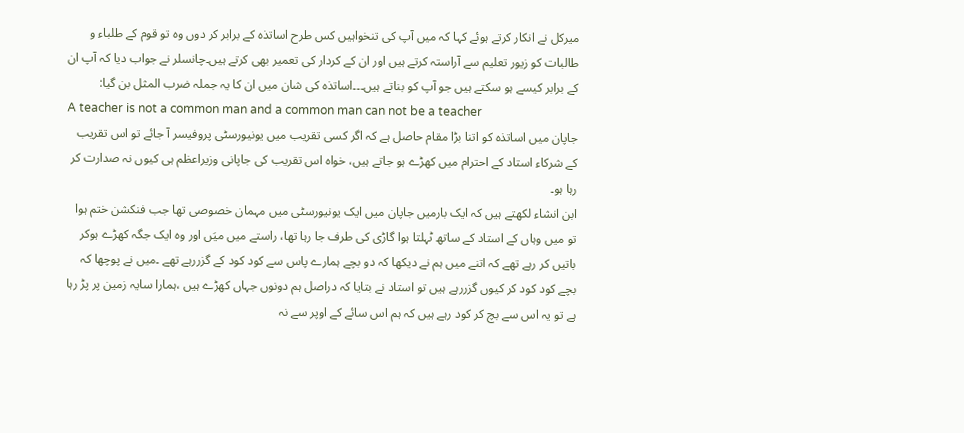میرکل نے انکار کرتے ہوئے کہا کہ میں آپ کی تنخواہیں کس طرح اساتذہ کے برابر کر دوں وہ تو قوم کے طلباء و طالبات کو زیور تعلیم سے آراستہ کرتے ہیں اور ان کے کردار کی تعمیر بھی کرتے ہیں۔چانسلر نے جواب دیا کہ آپ ان کے برابر کیسے ہو سکتے ہیں جو آپ کو بناتے ہیں۔۔۔اساتذہ کی شان میں ان کا یہ جملہ ضرب المثل بن گیا:
A teacher is not a common man and a common man can not be a teacher
جاپان میں اساتذہ کو اتنا بڑا مقام حاصل ہے کہ اگر کسی تقریب میں یونیورسٹی پروفیسر آ جائے تو اس تقریب کے شرکاء استاد کے احترام میں کھڑے ہو جاتے ہیں، خواہ اس تقریب کی جاپانی وزیراعظم ہی کیوں نہ صدارت کر رہا ہو۔
ابن انشاء لکھتے ہیں کہ ایک بارمیں جاپان میں ایک یونیورسٹی میں مہمان خصوصی تھا جب فنکشن ختم ہوا تو میں وہاں کے استاد کے ساتھ ٹہلتا ہوا گاڑی کی طرف جا رہا تھا، راستے میں میَں اور وہ ایک جگہ کھڑے ہوکر باتیں کر رہے تھے کہ اتنے میں ہم نے دیکھا کہ دو بچے ہمارے پاس سے کود کود کے گزررہے تھے ۔میں نے پوچھا کہ بچے کود کود کر کیوں گزررہے ہیں تو استاد نے بتایا کہ دراصل ہم دونوں جہاں کھڑے ہیں ،ہمارا سایہ زمین پر پڑ رہا ہے تو یہ اس سے بچ کر کود رہے ہیں کہ ہم اس سائے کے اوپر سے نہ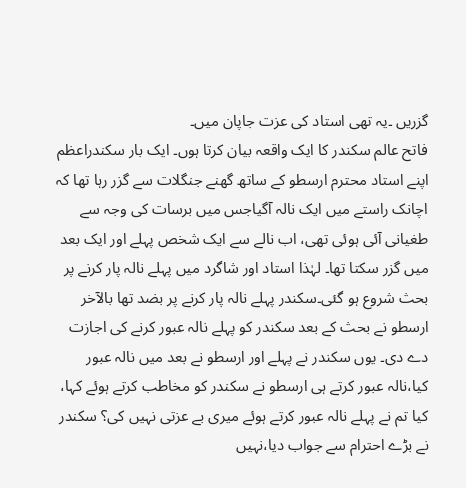گزریں ۔یہ تھی استاد کی عزت جاپان میں۔
فاتح عالم سکندر کا ایک واقعہ بیان کرتا ہوں۔ ایک بار سکندراعظم اپنے استاد محترم ارسطو کے ساتھ گھنے جنگلات سے گزر رہا تھا کہ اچانک راستے میں ایک نالہ آگیاجس میں برسات کی وجہ سے طغیانی آئی ہوئی تھی، اب نالے سے ایک شخص پہلے اور ایک بعد میں گزر سکتا تھا۔ لہٰذا استاد اور شاگرد میں پہلے نالہ پار کرنے پر بحث شروع ہو گئی۔سکندر پہلے نالہ پار کرنے پر بضد تھا بالآخر ارسطو نے بحث کے بعد سکندر کو پہلے نالہ عبور کرنے کی اجازت دے دی۔ یوں سکندر نے پہلے اور ارسطو نے بعد میں نالہ عبور کیا،نالہ عبور کرتے ہی ارسطو نے سکندر کو مخاطب کرتے ہوئے کہا، کیا تم نے پہلے نالہ عبور کرتے ہوئے میری بے عزتی نہیں کی؟ سکندر نے بڑے احترام سے جواب دیا،نہیں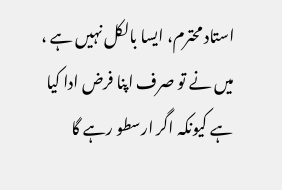استاد محترم، ایسا بالکل نہیں ہے ، میں نے تو صرف اپنا فرض ادا کیا ہے کیونکہ اگر ارسطو رہے گا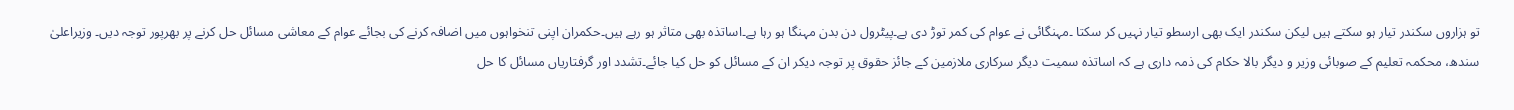تو ہزاروں سکندر تیار ہو سکتے ہیں لیکن سکندر ایک بھی ارسطو تیار نہیں کر سکتا ۔مہنگائی نے عوام کی کمر توڑ دی ہے۔پیٹرول دن بدن مہنگا ہو رہا ہے۔اساتذہ بھی متاثر ہو رہے ہیں۔حکمران اپنی تنخواہوں میں اضافہ کرنے کی بجائے عوام کے معاشی مسائل حل کرنے پر بھرپور توجہ دیں۔ وزیراعلیٰ سندھ، محکمہ تعلیم کے صوبائی وزیر و دیگر بالا حکام کی ذمہ داری ہے کہ اساتذہ سمیت دیگر سرکاری ملازمین کے جائز حقوق پر توجہ دیکر ان کے مسائل کو حل کیا جائے۔تشدد اور گرفتاریاں مسائل کا حل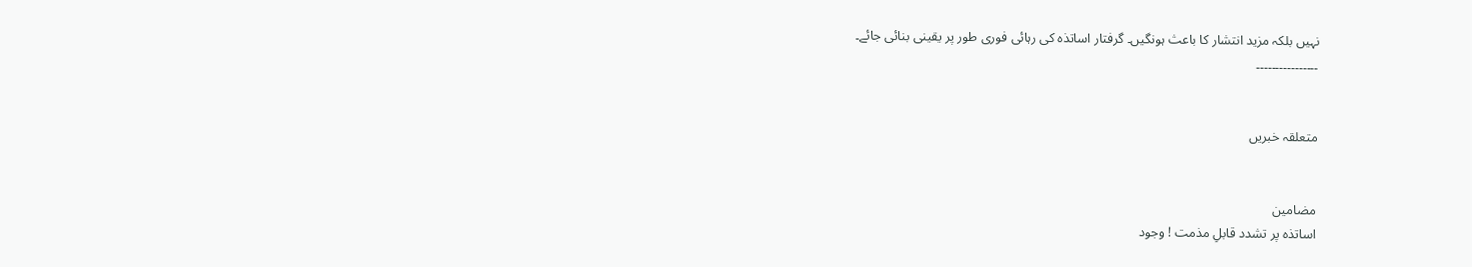نہیں بلکہ مزید انتشار کا باعث ہونگیں۔ گرفتار اساتذہ کی رہائی فوری طور پر یقینی بنائی جائے۔
۔۔۔۔۔۔۔۔۔۔۔۔۔۔۔۔


متعلقہ خبریں


مضامین
اساتذہ پر تشدد قابلِ مذمت ! وجود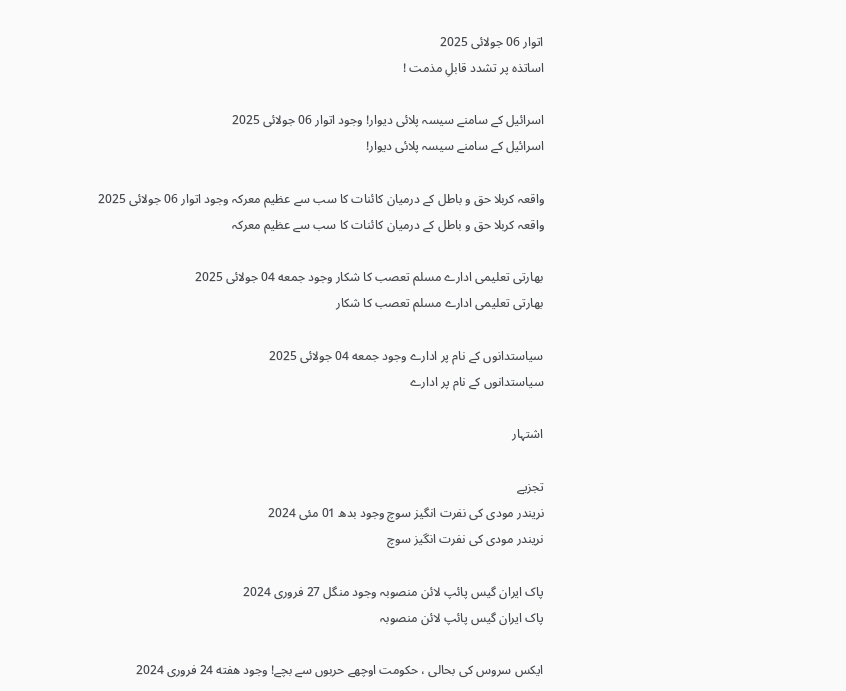اتوار 06 جولائی 2025
اساتذہ پر تشدد قابلِ مذمت !

اسرائیل کے سامنے سیسہ پلائی دیوار! وجود اتوار 06 جولائی 2025
اسرائیل کے سامنے سیسہ پلائی دیوار!

واقعہ کربلا حق و باطل کے درمیان کائنات کا سب سے عظیم معرکہ وجود اتوار 06 جولائی 2025
واقعہ کربلا حق و باطل کے درمیان کائنات کا سب سے عظیم معرکہ

بھارتی تعلیمی ادارے مسلم تعصب کا شکار وجود جمعه 04 جولائی 2025
بھارتی تعلیمی ادارے مسلم تعصب کا شکار

سیاستدانوں کے نام پر ادارے وجود جمعه 04 جولائی 2025
سیاستدانوں کے نام پر ادارے

اشتہار

تجزیے
نریندر مودی کی نفرت انگیز سوچ وجود بدھ 01 مئی 2024
نریندر مودی کی نفرت انگیز سوچ

پاک ایران گیس پائپ لائن منصوبہ وجود منگل 27 فروری 2024
پاک ایران گیس پائپ لائن منصوبہ

ایکس سروس کی بحالی ، حکومت اوچھے حربوں سے بچے! وجود هفته 24 فروری 2024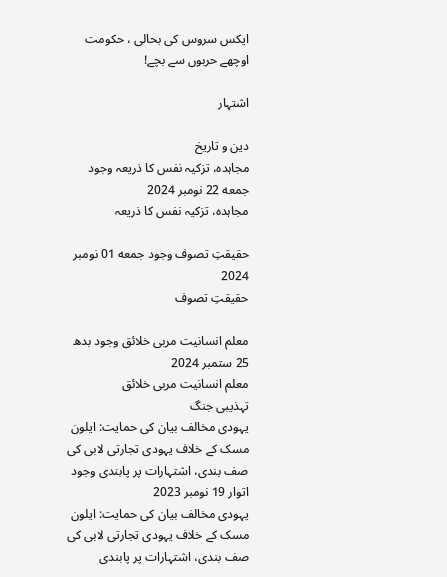ایکس سروس کی بحالی ، حکومت اوچھے حربوں سے بچے!

اشتہار

دین و تاریخ
مجاہدہ، تزکیہ نفس کا ذریعہ وجود جمعه 22 نومبر 2024
مجاہدہ، تزکیہ نفس کا ذریعہ

حقیقتِ تصوف وجود جمعه 01 نومبر 2024
حقیقتِ تصوف

معلم انسانیت مربی خلائق وجود بدھ 25 ستمبر 2024
معلم انسانیت مربی خلائق
تہذیبی جنگ
یہودی مخالف بیان کی حمایت: ایلون مسک کے خلاف یہودی تجارتی لابی کی صف بندی، اشتہارات پر پابندی وجود اتوار 19 نومبر 2023
یہودی مخالف بیان کی حمایت: ایلون مسک کے خلاف یہودی تجارتی لابی کی صف بندی، اشتہارات پر پابندی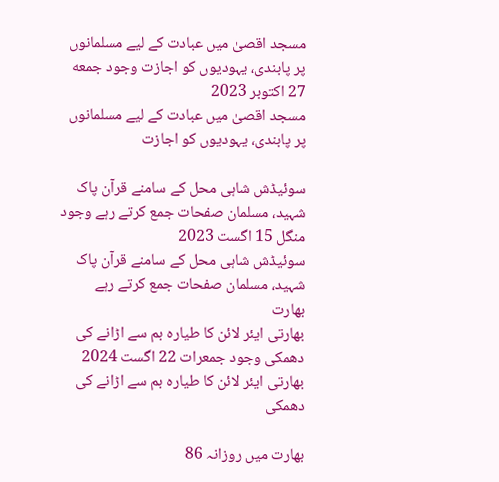مسجد اقصیٰ میں عبادت کے لیے مسلمانوں پر پابندی، یہودیوں کو اجازت وجود جمعه 27 اکتوبر 2023
مسجد اقصیٰ میں عبادت کے لیے مسلمانوں پر پابندی، یہودیوں کو اجازت

سوئیڈش شاہی محل کے سامنے قرآن پاک شہید، مسلمان صفحات جمع کرتے رہے وجود منگل 15 اگست 2023
سوئیڈش شاہی محل کے سامنے قرآن پاک شہید، مسلمان صفحات جمع کرتے رہے
بھارت
بھارتی ایئر لائن کا طیارہ بم سے اڑانے کی دھمکی وجود جمعرات 22 اگست 2024
بھارتی ایئر لائن کا طیارہ بم سے اڑانے کی دھمکی

بھارت میں روزانہ 86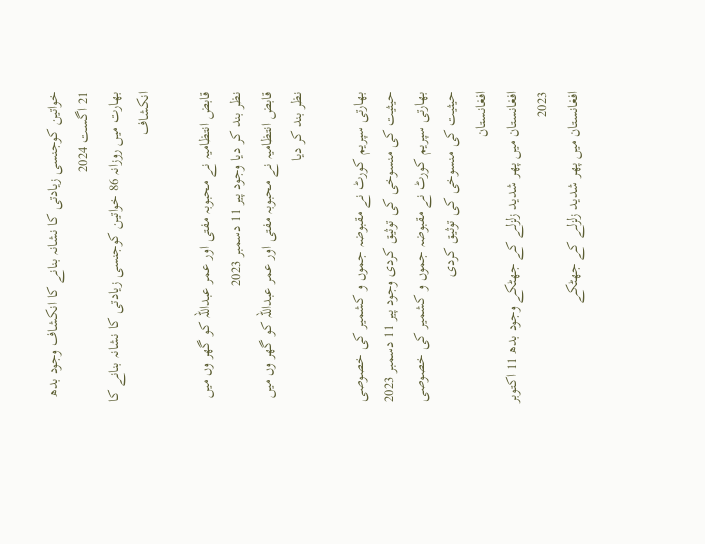خواتین کوجنسی زیادتی کا نشانہ بنانے کا انکشاف وجود بدھ 21 اگست 2024
بھارت میں روزانہ 86 خواتین کوجنسی زیادتی کا نشانہ بنانے کا انکشاف

قابض انتظامیہ نے محبوبہ مفتی اور عمر عبداللہ کو گھر وں میں نظر بند کر دیا وجود پیر 11 دسمبر 2023
قابض انتظامیہ نے محبوبہ مفتی اور عمر عبداللہ کو گھر وں میں نظر بند کر دیا

بھارتی سپریم کورٹ نے مقبوضہ جموں و کشمیر کی خصوصی حیثیت کی منسوخی کی توثیق کردی وجود پیر 11 دسمبر 2023
بھارتی سپریم کورٹ نے مقبوضہ جموں و کشمیر کی خصوصی حیثیت کی منسوخی کی توثیق کردی
افغانستان
افغانستان میں پھر شدید زلزلے کے جھٹکے وجود بدھ 11 اکتوبر 2023
افغانستان میں پھر شدید زلزلے کے جھٹکے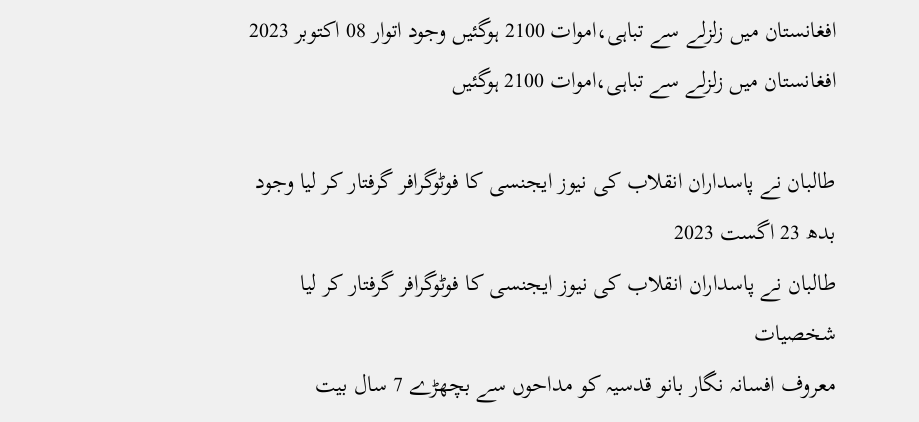افغانستان میں زلزلے سے تباہی،اموات 2100 ہوگئیں وجود اتوار 08 اکتوبر 2023
افغانستان میں زلزلے سے تباہی،اموات 2100 ہوگئیں

طالبان نے پاسداران انقلاب کی نیوز ایجنسی کا فوٹوگرافر گرفتار کر لیا وجود بدھ 23 اگست 2023
طالبان نے پاسداران انقلاب کی نیوز ایجنسی کا فوٹوگرافر گرفتار کر لیا
شخصیات
معروف افسانہ نگار بانو قدسیہ کو مداحوں سے بچھڑے 7 سال بیت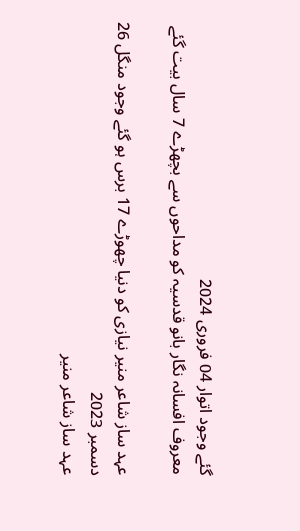گئے وجود اتوار 04 فروری 2024
معروف افسانہ نگار بانو قدسیہ کو مداحوں سے بچھڑے 7 سال بیت گئے

عہد ساز شاعر منیر نیازی کو دنیا چھوڑے 17 برس ہو گئے وجود منگل 26 دسمبر 2023
عہد ساز شاعر منیر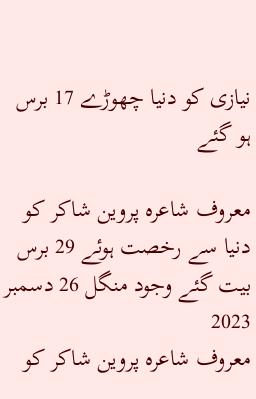نیازی کو دنیا چھوڑے 17 برس ہو گئے

معروف شاعرہ پروین شاکر کو دنیا سے رخصت ہوئے 29 برس بیت گئے وجود منگل 26 دسمبر 2023
معروف شاعرہ پروین شاکر کو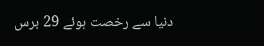دنیا سے رخصت ہوئے 29 برس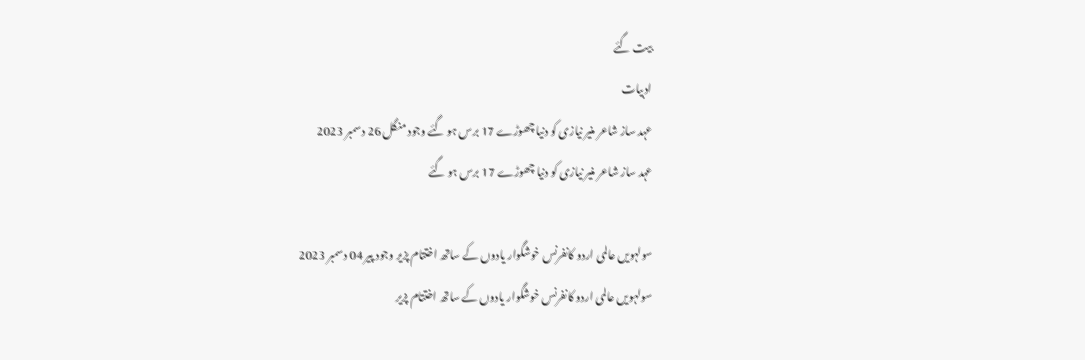بیت گئے
ادبیات
عہد ساز شاعر منیر نیازی کو دنیا چھوڑے 17 برس ہو گئے وجود منگل 26 دسمبر 2023
عہد ساز شاعر منیر نیازی کو دنیا چھوڑے 17 برس ہو گئے

سولہویں عالمی اردو کانفرنس خوشگوار یادوں کے ساتھ اختتام پزیر وجود پیر 04 دسمبر 2023
سولہویں عالمی اردو کانفرنس خوشگوار یادوں کے ساتھ اختتام پزیر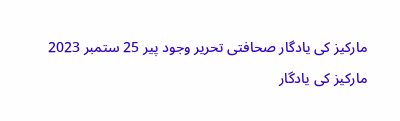مارکیز کی یادگار صحافتی تحریر وجود پیر 25 ستمبر 2023
مارکیز کی یادگار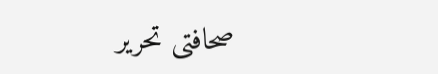صحافتی تحریر